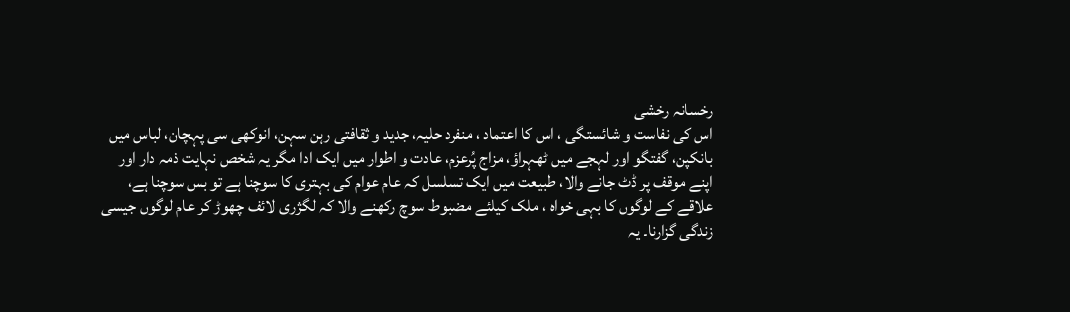رخسانہ رخشی
اس کی نفاست و شائستگی ، اس کا اعتماد ، منفرد حلیہ، جدید و ثقافتی رہن سہن، انوکھی سی پہچان، لباس میں بانکپن، گفتگو اور لہجے میں ٹھہراؤ، مزاج پُرعزم، عادت و اطوار میں ایک ادا مگر یہ شخص نہایت ذمہ دار اور اپنے موقف پر ڈٹ جانے والا، طبیعت میں ایک تسلسل کہ عام عوام کی بہتری کا سوچنا ہے تو بس سوچنا ہے، علاقے کے لوگوں کا بہی خواہ ، ملک کیلئے مضبوط سوچ رکھنے والا کہ لگژری لائف چھوڑ کر عام لوگوں جیسی زندگی گزارنا۔ یہ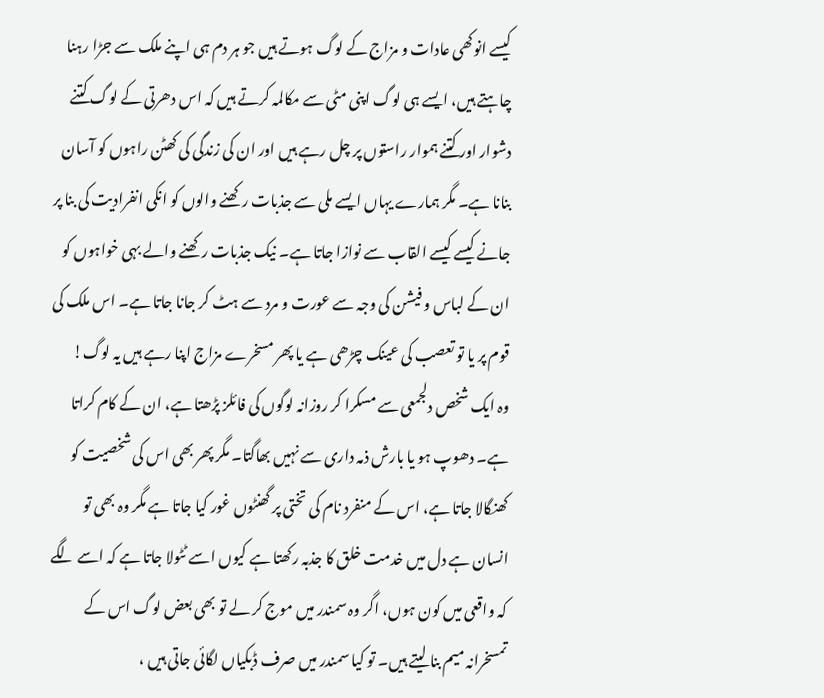کیسے انوکھی عادات و مزاج کے لوگ ہوتے ہیں جو ہر دم ہی اپنے ملک سے جڑا رہنا چاہتے ہیں، ایسے ہی لوگ اپنی مٹی سے مکالمہ کرتے ہیں کہ اس دھرتی کے لوگ کتنے دشوار اور کتنے ہموار راستوں پر چل رہے ہیں اور ان کی زندگی کی کھٹن راہوں کو آسان بنانا ہے۔ مگر ہمارے یہاں ایسے ملی سے جذبات رکھنے والوں کو انکی انفرادیت کی بنا پر جانے کیسے کیسے القاب سے نوازا جاتا ہے۔ نیک جذبات رکھنے والے بہی خواہوں کو ان کے لباس و فیشن کی وجہ سے عورت و مرد سے ہٹ کر جانا جاتا ہے۔ اس ملک کی قوم پر یا تو تعصب کی عینک چڑھی ہے یا پھر مسخرے مزاج اپنا رہے ہیں یہ لوگ!
وہ ایک شخص دلجمعی سے مسکرا کر روزانہ لوگوں کی فائلز پڑھتا ہے، ان کے کام کراتا ہے۔ دھوپ ہو یا بارش ذمہ داری سے نہیں بھاگتا۔ مگر پھر بھی اس کی شخصیت کو کھنگالا جاتا ہے، اس کے منفرد نام کی تختی پر گھنٹوں غور کیا جاتا ہے مگر وہ بھی تو انسان ہے دل میں خدمت خلق کا جذبہ رکھتا ہے کیوں اسے ٹٹولا جاتا ہے کہ اسے لگے کہ واقعی میں کون ہوں، اگر وہ سمندر میں موج کر لے تو بھی بعض لوگ اس کے تمسخرانہ میم بنا لیتے ہیں۔ تو کیا سمندر میں صرف ڈبکیاں لگائی جاتی ہیں ،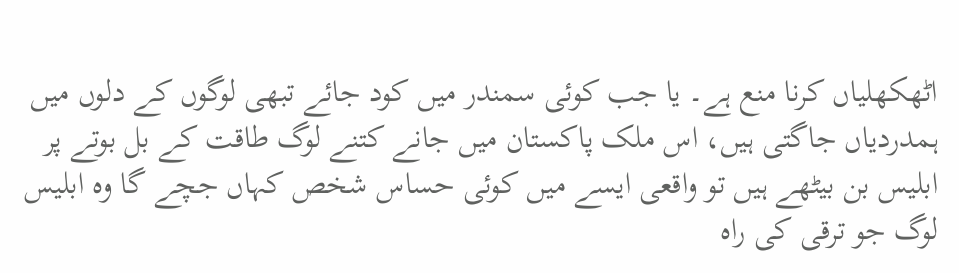اٹھکھلیاں کرنا منع ہے۔ یا جب کوئی سمندر میں کود جائے تبھی لوگوں کے دلوں میں ہمدردیاں جاگتی ہیں، اس ملک پاکستان میں جانے کتنے لوگ طاقت کے بل بوتے پر ابلیس بن بیٹھے ہیں تو واقعی ایسے میں کوئی حساس شخص کہاں جچے گا وہ ابلیس لوگ جو ترقی کی راہ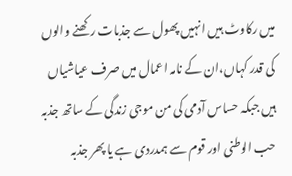میں رکاوٹ ہیں انہیں پھول سے جذبات رکھنے والوں کی قدر کہاں،ان کے نامہ اعمال میں صرف عیاشیاں ہیں جبکہ حساس آدمی کی من موجی زندگی کے ساتھ جذبہ حب الوطنی اور قوم سے ہمدردی ہے یا پھر جذبہ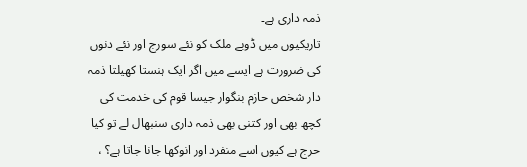ذمہ داری ہے۔
تاریکیوں میں ڈوبے ملک کو نئے سورج اور نئے دنوں کی ضرورت ہے ایسے میں اگر ایک ہنستا کھیلتا ذمہ دار شخص حازم بنگوار جیسا قوم کی خدمت کی کچھ بھی اور کتنی بھی ذمہ داری سنبھال لے تو کیا حرج ہے کیوں اسے منفرد اور انوکھا جانا جاتا ہے؟ ،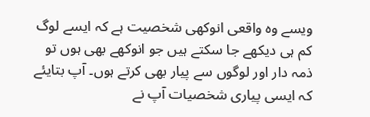ویسے وہ واقعی انوکھی شخصیت ہے کہ ایسے لوگ کم ہی دیکھے جا سکتے ہیں جو انوکھے بھی ہوں تو ذمہ دار اور لوگوں سے پیار بھی کرتے ہوں۔ آپ بتایئے کہ ایسی پیاری شخصیات آپ نے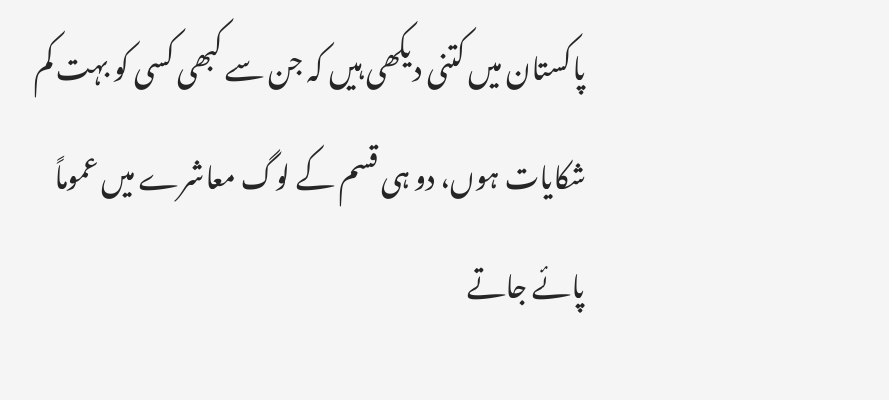پاکستان میں کتنی دیکھی ہیں کہ جن سے کبھی کسی کو بہت کم شکایات ہوں، دو ہی قسم کے لوگ معاشرے میں عموماً پائے جاتے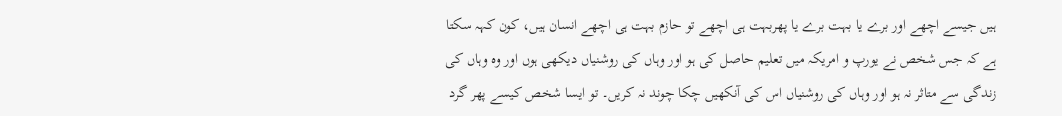ہیں جیسے اچھے اور برے یا بہت برے یا پھربہت ہی اچھے تو حازم بہت ہی اچھے انسان ہیں، کون کہہ سکتا ہے کہ جس شخص نے یورپ و امریکہ میں تعلیم حاصل کی ہو اور وہاں کی روشنیاں دیکھی ہوں اور وہ وہاں کی زندگی سے متاثر نہ ہو اور وہاں کی روشنیاں اس کی آنکھیں چکا چوند نہ کریں۔ تو ایسا شخص کیسے پھر گرد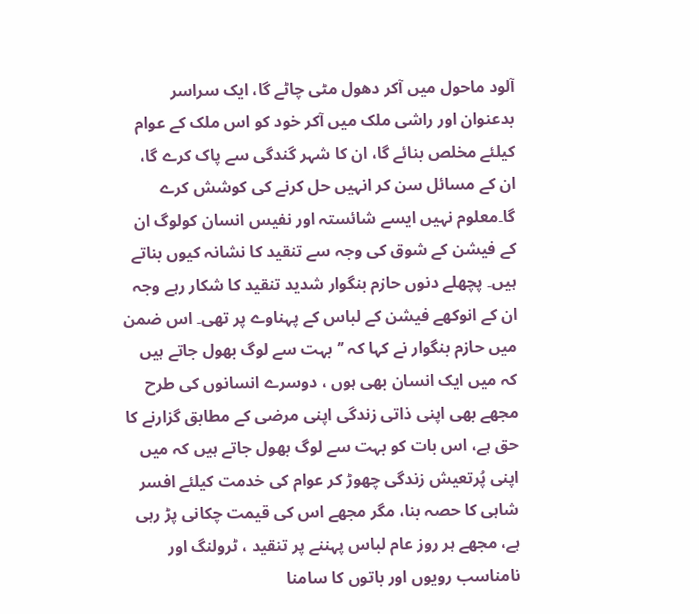آلود ماحول میں آکر دھول مٹی چاٹے گا، ایک سراسر بدعنوان اور راشی ملک میں آکر خود کو اس ملک کے عوام کیلئے مخلص بنائے گا، ان کا شہر گندگی سے پاک کرے گا، ان کے مسائل سن کر انہیں حل کرنے کی کوشش کرے گا۔معلوم نہیں ایسے شائستہ اور نفیس انسان کولوگ ان کے فیشن کے شوق کی وجہ سے تنقید کا نشانہ کیوں بناتے ہیں۔ پچھلے دنوں حازم بنگوار شدید تنقید کا شکار رہے وجہ ان کے انوکھے فیشن کے لباس کے پہناوے پر تھی۔ اس ضمن میں حازم بنگوار نے کہا کہ ’’بہت سے لوگ بھول جاتے ہیں کہ میں ایک انسان بھی ہوں ، دوسرے انسانوں کی طرح مجھے بھی اپنی ذاتی زندگی اپنی مرضی کے مطابق گزارنے کا حق ہے، اس بات کو بہت سے لوگ بھول جاتے ہیں کہ میں اپنی پُرتعیش زندگی چھوڑ کر عوام کی خدمت کیلئے افسر شاہی کا حصہ بنا، مگر مجھے اس کی قیمت چکانی پڑ رہی ہے، مجھے ہر روز عام لباس پہننے پر تنقید ، ٹرولنگ اور نامناسب رویوں اور باتوں کا سامنا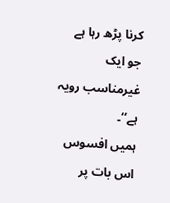کرنا پڑھ رہا ہے جو ایک غیرمناسب رویہ ہے‘‘۔
ہمیں افسوس اس بات پر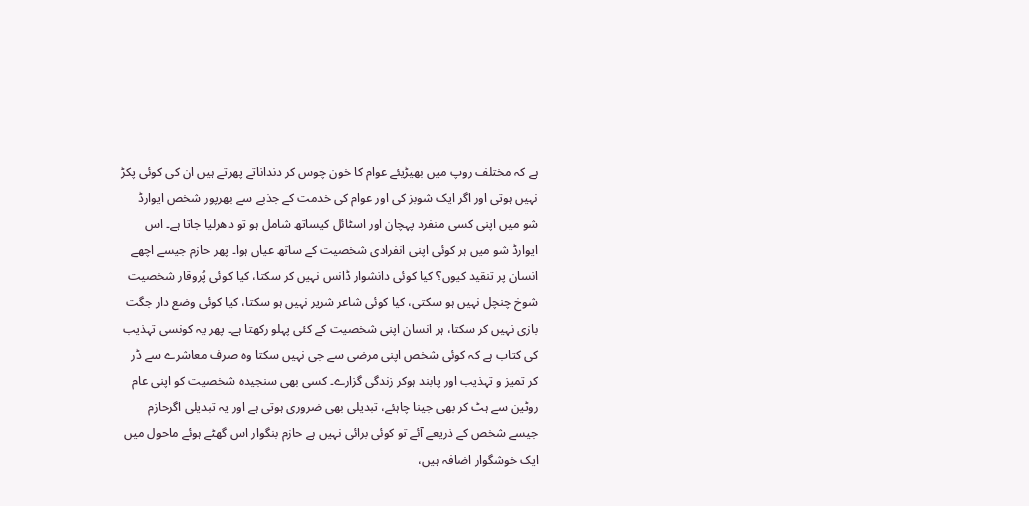ہے کہ مختلف روپ میں بھیڑیئے عوام کا خون چوس کر دنداناتے پھرتے ہیں ان کی کوئی پکڑ نہیں ہوتی اور اگر ایک شوبز کی اور عوام کی خدمت کے جذبے سے بھرپور شخص ایوارڈ شو میں اپنی کسی منفرد پہچان اور اسٹائل کیساتھ شامل ہو تو دھرلیا جاتا ہے۔ اس ایوارڈ شو میں ہر کوئی اپنی انفرادی شخصیت کے ساتھ عیاں ہوا۔ پھر حازم جیسے اچھے انسان پر تنقید کیوں؟ کیا کوئی دانشوار ڈانس نہیں کر سکتا، کیا کوئی پُروقار شخصیت شوخ چنچل نہیں ہو سکتی، کیا کوئی شاعر شریر نہیں ہو سکتا، کیا کوئی وضع دار جگت بازی نہیں کر سکتا، ہر انسان اپنی شخصیت کے کئی پہلو رکھتا ہے۔ پھر یہ کونسی تہذیب کی کتاب ہے کہ کوئی شخص اپنی مرضی سے جی نہیں سکتا وہ صرف معاشرے سے ڈر کر تمیز و تہذیب اور پابند ہوکر زندگی گزارے۔ کسی بھی سنجیدہ شخصیت کو اپنی عام روٹین سے ہٹ کر بھی جینا چاہئے، تبدیلی بھی ضروری ہوتی ہے اور یہ تبدیلی اگرحازم جیسے شخص کے ذریعے آئے تو کوئی برائی نہیں ہے حازم بنگوار اس گھٹے ہوئے ماحول میں ایک خوشگوار اضافہ ہیں،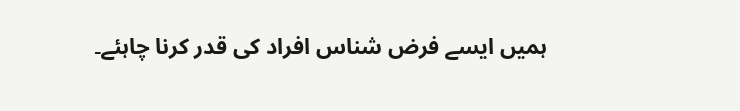ہمیں ایسے فرض شناس افراد کی قدر کرنا چاہئے۔